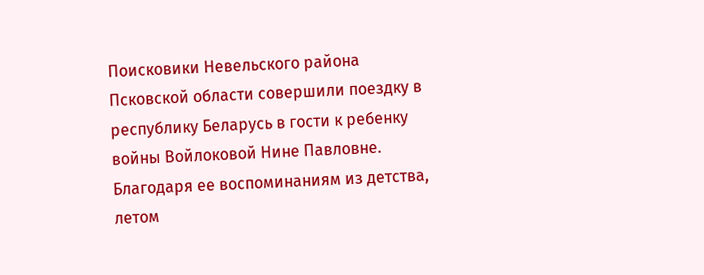Поисковики Невельского района Псковской области совершили поездку в республику Беларусь в гости к ребенку войны Войлоковой Нине Павловне. Благодаря ее воспоминаниям из детства, летом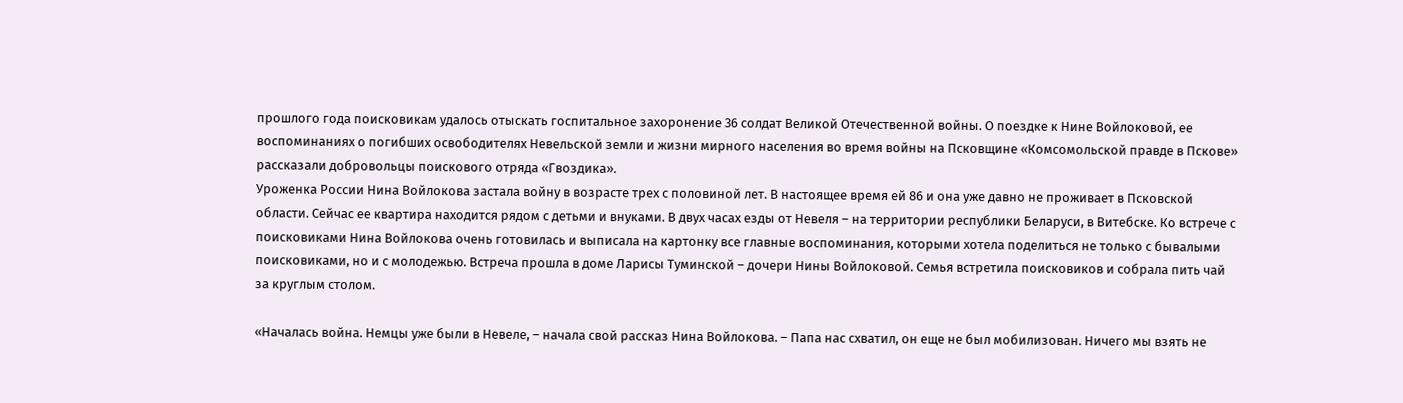прошлого года поисковикам удалось отыскать госпитальное захоронение 36 солдат Великой Отечественной войны. О поездке к Нине Войлоковой, ее воспоминаниях о погибших освободителях Невельской земли и жизни мирного населения во время войны на Псковщине «Комсомольской правде в Пскове» рассказали добровольцы поискового отряда «Гвоздика».
Уроженка России Нина Войлокова застала войну в возрасте трех с половиной лет. В настоящее время ей 86 и она уже давно не проживает в Псковской области. Сейчас ее квартира находится рядом с детьми и внуками. В двух часах езды от Невеля – на территории республики Беларуси, в Витебске. Ко встрече с поисковиками Нина Войлокова очень готовилась и выписала на картонку все главные воспоминания, которыми хотела поделиться не только с бывалыми поисковиками, но и с молодежью. Встреча прошла в доме Ларисы Туминской – дочери Нины Войлоковой. Семья встретила поисковиков и собрала пить чай за круглым столом.

«Началась война. Немцы уже были в Невеле, – начала свой рассказ Нина Войлокова. – Папа нас схватил, он еще не был мобилизован. Ничего мы взять не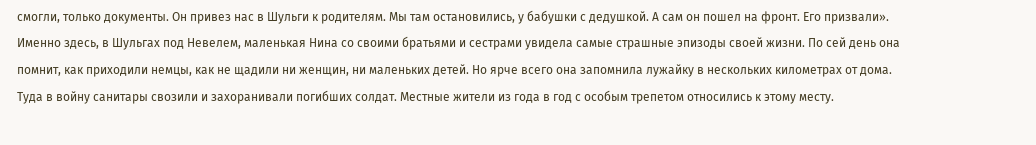смогли, только документы. Он привез нас в Шульги к родителям. Мы там остановились, у бабушки с дедушкой. А сам он пошел на фронт. Его призвали».
Именно здесь, в Шульгах под Невелем, маленькая Нина со своими братьями и сестрами увидела самые страшные эпизоды своей жизни. По сей день она помнит, как приходили немцы, как не щадили ни женщин, ни маленьких детей. Но ярче всего она запомнила лужайку в нескольких километрах от дома. Туда в войну санитары свозили и захоранивали погибших солдат. Местные жители из года в год с особым трепетом относились к этому месту.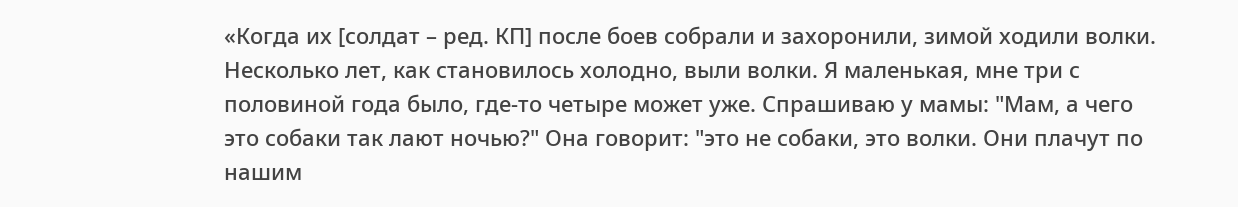«Когда их [солдат – ред. КП] после боев собрали и захоронили, зимой ходили волки. Несколько лет, как становилось холодно, выли волки. Я маленькая, мне три с половиной года было, где-то четыре может уже. Спрашиваю у мамы: "Мам, а чего это собаки так лают ночью?" Она говорит: "это не собаки, это волки. Они плачут по нашим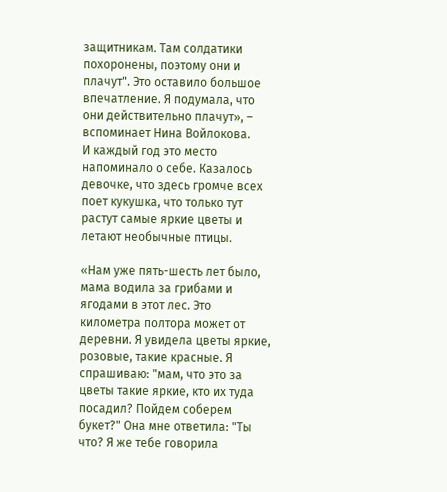защитникам. Там солдатики похоронены, поэтому они и плачут". Это оставило большое впечатление. Я подумала, что они действительно плачут», – вспоминает Нина Войлокова.
И каждый год это место напоминало о себе. Казалось девочке, что здесь громче всех поет кукушка, что только тут растут самые яркие цветы и летают необычные птицы.

«Нам уже пять-шесть лет было, мама водила за грибами и ягодами в этот лес. Это километра полтора может от деревни. Я увидела цветы яркие, розовые, такие красные. Я спрашиваю: "мам, что это за цветы такие яркие, кто их туда посадил? Пойдем соберем букет?" Она мне ответила: "Ты что? Я же тебе говорила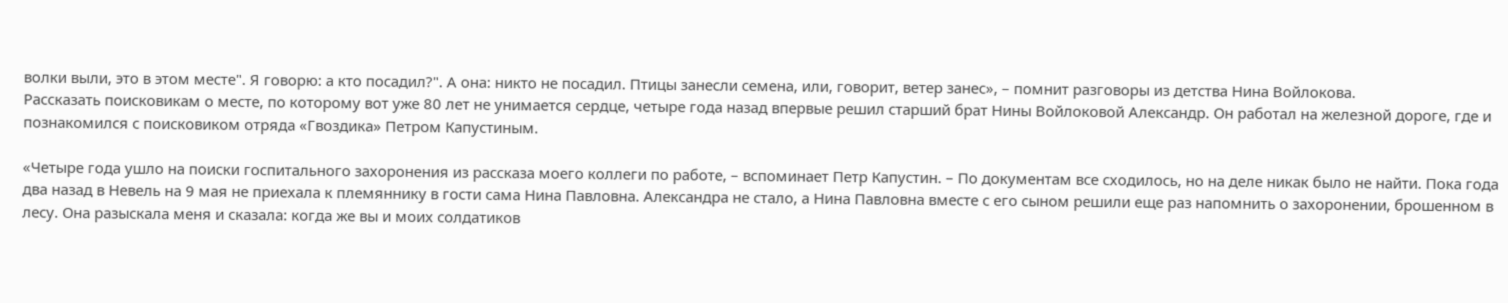волки выли, это в этом месте". Я говорю: а кто посадил?". А она: никто не посадил. Птицы занесли семена, или, говорит, ветер занес», – помнит разговоры из детства Нина Войлокова.
Рассказать поисковикам о месте, по которому вот уже 80 лет не унимается сердце, четыре года назад впервые решил старший брат Нины Войлоковой Александр. Он работал на железной дороге, где и познакомился с поисковиком отряда «Гвоздика» Петром Капустиным.

«Четыре года ушло на поиски госпитального захоронения из рассказа моего коллеги по работе, – вспоминает Петр Капустин. – По документам все сходилось, но на деле никак было не найти. Пока года два назад в Невель на 9 мая не приехала к племяннику в гости сама Нина Павловна. Александра не стало, а Нина Павловна вместе с его сыном решили еще раз напомнить о захоронении, брошенном в лесу. Она разыскала меня и сказала: когда же вы и моих солдатиков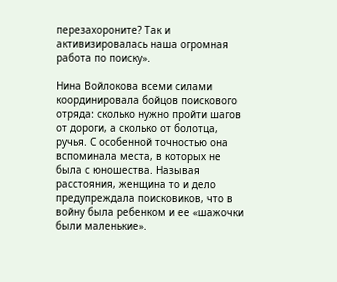перезахороните? Так и активизировалась наша огромная работа по поиску».

Нина Войлокова всеми силами координировала бойцов поискового отряда: сколько нужно пройти шагов от дороги, а сколько от болотца, ручья. С особенной точностью она вспоминала места, в которых не была с юношества. Называя расстояния, женщина то и дело предупреждала поисковиков, что в войну была ребенком и ее «шажочки были маленькие».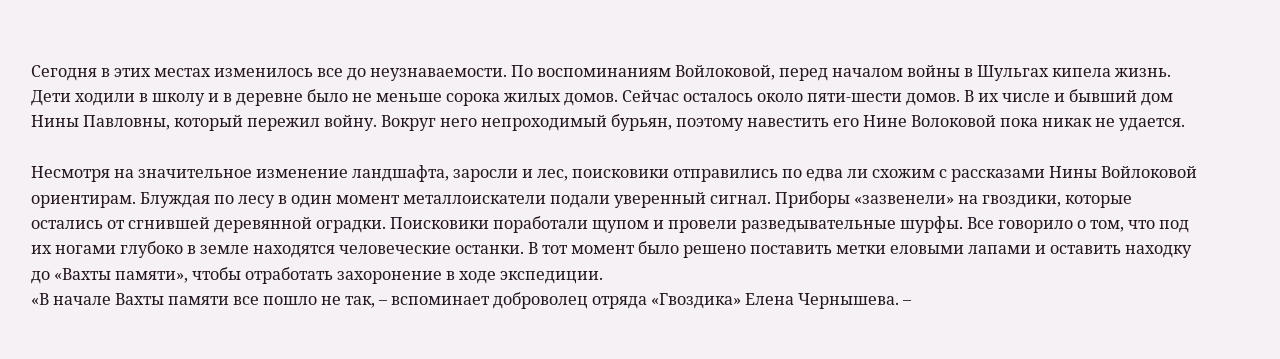Сегодня в этих местах изменилось все до неузнаваемости. По воспоминаниям Войлоковой, перед началом войны в Шульгах кипела жизнь. Дети ходили в школу и в деревне было не меньше сорока жилых домов. Сейчас осталось около пяти-шести домов. В их числе и бывший дом Нины Павловны, который пережил войну. Вокруг него непроходимый бурьян, поэтому навестить его Нине Волоковой пока никак не удается.

Несмотря на значительное изменение ландшафта, заросли и лес, поисковики отправились по едва ли схожим с рассказами Нины Войлоковой ориентирам. Блуждая по лесу в один момент металлоискатели подали уверенный сигнал. Приборы «зазвенели» на гвоздики, которые остались от сгнившей деревянной оградки. Поисковики поработали щупом и провели разведывательные шурфы. Все говорило о том, что под их ногами глубоко в земле находятся человеческие останки. В тот момент было решено поставить метки еловыми лапами и оставить находку до «Вахты памяти», чтобы отработать захоронение в ходе экспедиции.
«В начале Вахты памяти все пошло не так, – вспоминает доброволец отряда «Гвоздика» Елена Чернышева. –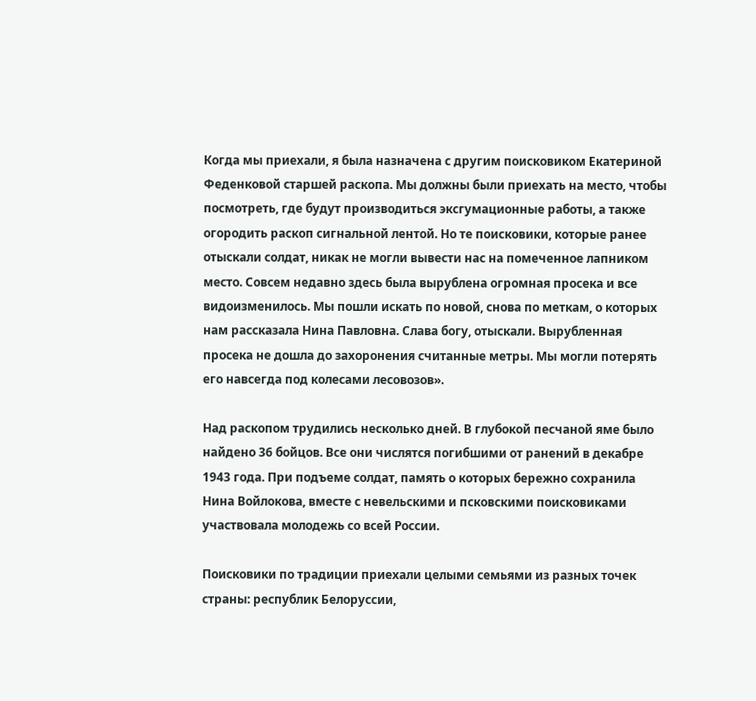Когда мы приехали, я была назначена с другим поисковиком Екатериной Феденковой старшей раскопа. Мы должны были приехать на место, чтобы посмотреть, где будут производиться эксгумационные работы, а также огородить раскоп сигнальной лентой. Но те поисковики, которые ранее отыскали солдат, никак не могли вывести нас на помеченное лапником место. Совсем недавно здесь была вырублена огромная просека и все видоизменилось. Мы пошли искать по новой, снова по меткам, о которых нам рассказала Нина Павловна. Слава богу, отыскали. Вырубленная просека не дошла до захоронения считанные метры. Мы могли потерять его навсегда под колесами лесовозов».

Над раскопом трудились несколько дней. В глубокой песчаной яме было найдено 36 бойцов. Все они числятся погибшими от ранений в декабре 1943 года. При подъеме солдат, память о которых бережно сохранила Нина Войлокова, вместе с невельскими и псковскими поисковиками участвовала молодежь со всей России.

Поисковики по традиции приехали целыми семьями из разных точек страны: республик Белоруссии,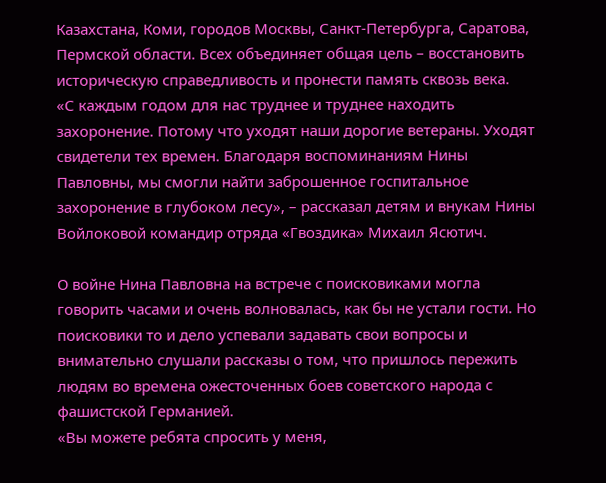Казахстана, Коми, городов Москвы, Санкт-Петербурга, Саратова, Пермской области. Всех объединяет общая цель – восстановить историческую справедливость и пронести память сквозь века.
«С каждым годом для нас труднее и труднее находить захоронение. Потому что уходят наши дорогие ветераны. Уходят свидетели тех времен. Благодаря воспоминаниям Нины Павловны, мы смогли найти заброшенное госпитальное захоронение в глубоком лесу», – рассказал детям и внукам Нины Войлоковой командир отряда «Гвоздика» Михаил Ясютич.

О войне Нина Павловна на встрече с поисковиками могла говорить часами и очень волновалась, как бы не устали гости. Но поисковики то и дело успевали задавать свои вопросы и внимательно слушали рассказы о том, что пришлось пережить людям во времена ожесточенных боев советского народа с фашистской Германией.
«Вы можете ребята спросить у меня,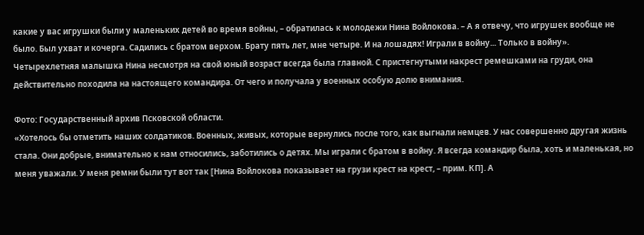какие у вас игрушки были у маленьких детей во время войны, – обратилась к молодежи Нина Войлокова. – А я отвечу, что игрушек вообще не было. Был ухват и кочерга. Садились с братом верхом. Брату пять лет, мне четыре. И на лошадях! Играли в войну... Только в войну».
Четырехлетняя малышка Нина несмотря на свой юный возраст всегда была главной. С пристегнутыми накрест ремешками на груди, она действительно походила на настоящего командира. От чего и получала у военных особую долю внимания.

Фото: Государственный архив Псковской области.
«Хотелось бы отметить наших солдатиков. Военных, живых, которые вернулись после того, как выгнали немцев. У нас совершенно другая жизнь стала. Они добрые, внимательно к нам относились, заботились о детях. Мы играли с братом в войну. Я всегда командир была, хоть и маленькая, но меня уважали. У меня ремни были тут вот так [Нина Войлокова показывает на грузи крест на крест, – прим. КП]. А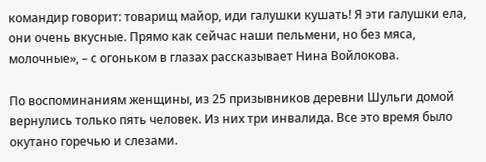командир говорит: товарищ майор, иди галушки кушать! Я эти галушки ела, они очень вкусные. Прямо как сейчас наши пельмени, но без мяса, молочные», – с огоньком в глазах рассказывает Нина Войлокова.

По воспоминаниям женщины, из 25 призывников деревни Шульги домой вернулись только пять человек. Из них три инвалида. Все это время было окутано горечью и слезами.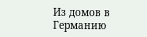Из домов в Германию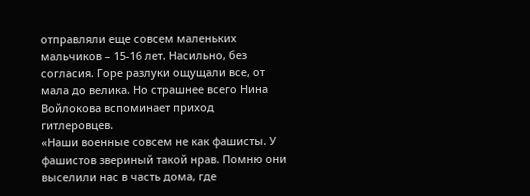отправляли еще совсем маленьких мальчиков – 15-16 лет. Насильно, без согласия. Горе разлуки ощущали все, от мала до велика. Но страшнее всего Нина Войлокова вспоминает приход гитлеровцев.
«Наши военные совсем не как фашисты. У фашистов звериный такой нрав. Помню они выселили нас в часть дома, где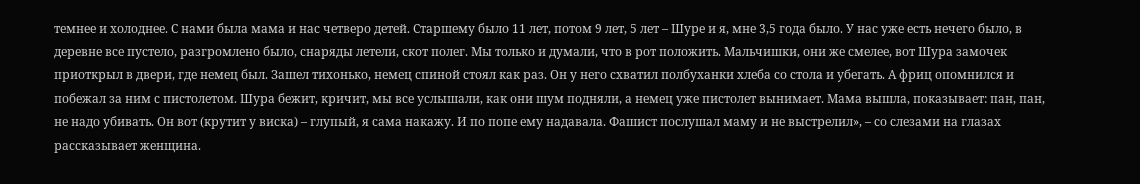темнее и холоднее. С нами была мама и нас четверо детей. Старшему было 11 лет, потом 9 лет, 5 лет – Шуре и я, мне 3,5 года было. У нас уже есть нечего было, в деревне все пустело, разгромлено было, снаряды летели, скот полег. Мы только и думали, что в рот положить. Мальчишки, они же смелее, вот Шура замочек приоткрыл в двери, где немец был. Зашел тихонько, немец спиной стоял как раз. Он у него схватил полбуханки хлеба со стола и убегать. А фриц опомнился и побежал за ним с пистолетом. Шура бежит, кричит, мы все услышали, как они шум подняли, а немец уже пистолет вынимает. Мама вышла, показывает: пан, пан, не надо убивать. Он вот (крутит у виска) – глупый, я сама накажу. И по попе ему надавала. Фашист послушал маму и не выстрелил», – со слезами на глазах рассказывает женщина.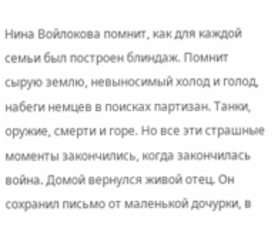Нина Войлокова помнит, как для каждой семьи был построен блиндаж. Помнит сырую землю, невыносимый холод и голод, набеги немцев в поисках партизан. Танки, оружие, смерти и горе. Но все эти страшные моменты закончились, когда закончилась война. Домой вернулся живой отец. Он сохранил письмо от маленькой дочурки, в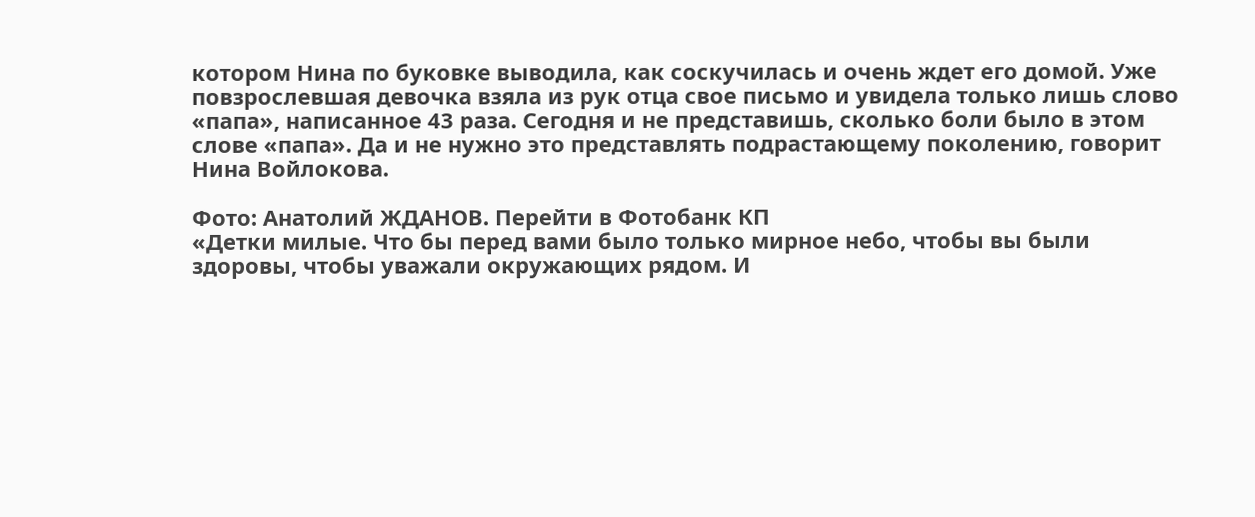котором Нина по буковке выводила, как соскучилась и очень ждет его домой. Уже повзрослевшая девочка взяла из рук отца свое письмо и увидела только лишь слово «папа», написанное 43 раза. Сегодня и не представишь, сколько боли было в этом слове «папа». Да и не нужно это представлять подрастающему поколению, говорит Нина Войлокова.

Фото: Анатолий ЖДАНОВ. Перейти в Фотобанк КП
«Детки милые. Что бы перед вами было только мирное небо, чтобы вы были здоровы, чтобы уважали окружающих рядом. И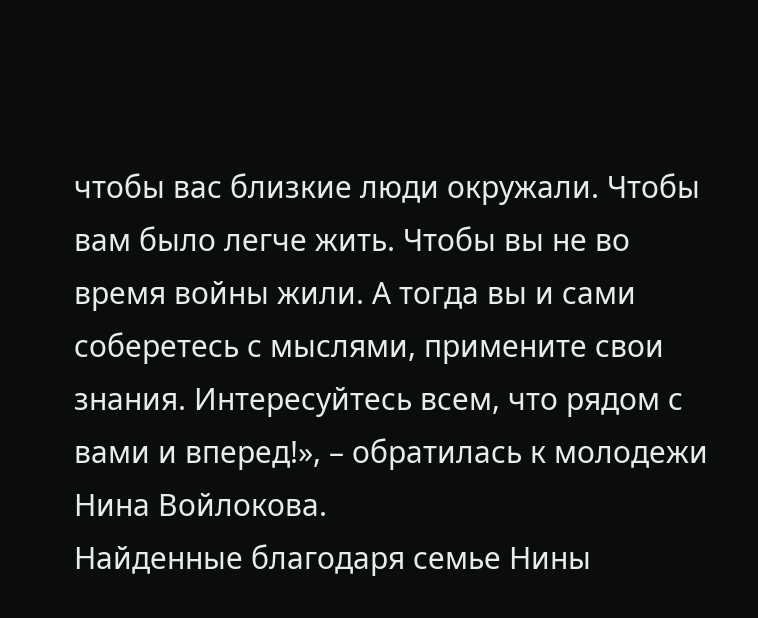чтобы вас близкие люди окружали. Чтобы вам было легче жить. Чтобы вы не во время войны жили. А тогда вы и сами соберетесь с мыслями, примените свои знания. Интересуйтесь всем, что рядом с вами и вперед!», – обратилась к молодежи Нина Войлокова.
Найденные благодаря семье Нины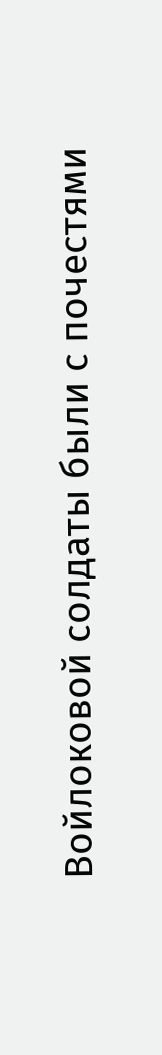Войлоковой солдаты были с почестями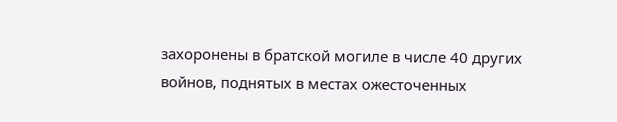захоронены в братской могиле в числе 40 других войнов, поднятых в местах ожесточенных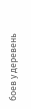боев у деревень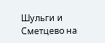Шульги и Сметцево на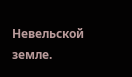Невельской земле.